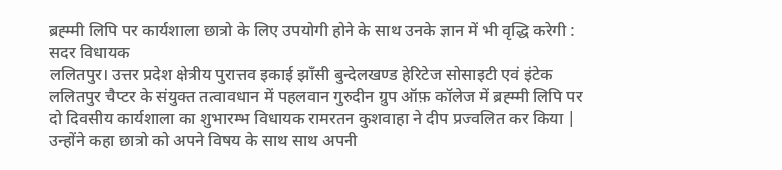ब्रह्म्मी लिपि पर कार्यशाला छात्रो के लिए उपयोगी होने के साथ उनके ज्ञान में भी वृद्धि करेगी : सदर विधायक
ललितपुर। उत्तर प्रदेश क्षेत्रीय पुरात्तव इकाई झाँसी बुन्देलखण्ड हेरिटेज सोसाइटी एवं इंटेक ललितपुर चैप्टर के संयुक्त तत्वावधान में पहलवान गुरुदीन ग्रुप ऑफ़ कॉलेज में ब्रह्म्मी लिपि पर दो दिवसीय कार्यशाला का शुभारम्भ विधायक रामरतन कुशवाहा ने दीप प्रज्वलित कर किया | उन्होंने कहा छात्रो को अपने विषय के साथ साथ अपनी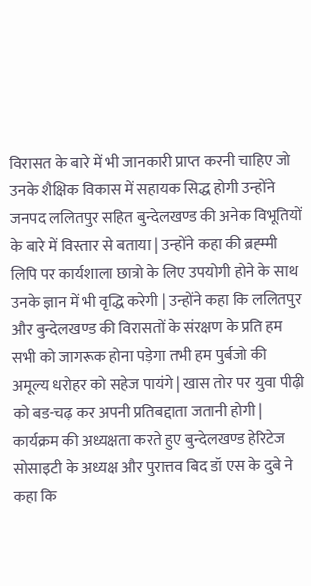विरासत के बारे में भी जानकारी प्राप्त करनी चाहिए जो उनके शैक्षिक विकास में सहायक सिद्ध होगी उन्होंने जनपद ललितपुर सहित बुन्देलखण्ड की अनेक विभूतियों के बारे में विस्तार से बताया | उन्होंने कहा की ब्रह्म्मी लिपि पर कार्यशाला छात्रो के लिए उपयोगी होने के साथ उनके ज्ञान में भी वृद्धि करेगी | उन्होंने कहा कि ललितपुर और बुन्देलखण्ड की विरासतों के संरक्षण के प्रति हम सभी को जागरूक होना पड़ेगा तभी हम पुर्बजो की अमूल्य धरोहर को सहेज पायंगे | खास तोर पर युवा पीढ़ी को बड-चढ़ कर अपनी प्रतिबद्दाता जतानी होगी |
कार्यक्रम की अध्यक्षता करते हुए बुन्देलखण्ड हेरिटेज सोसाइटी के अध्यक्ष और पुरात्तव बिद डॉ एस के दुबे ने कहा कि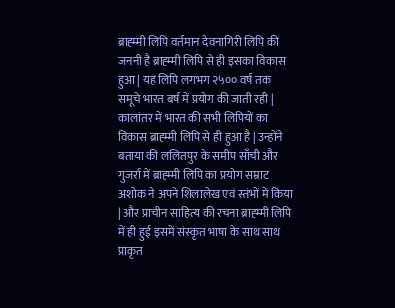ब्राह्म्मी लिपि वर्तमान देवनागिरी लिपि की जननी है ब्राह्म्मी लिपि से ही इसका विकास हुआ | यह लिपि लगभग २५०० वर्ष तक समूचे भारत बर्ष में प्रयोग की जाती रही | कालांतर में भारत की सभी लिपियों का विकास ब्राह्म्मी लिपि से ही हुआ है | उन्होंने बताया की ललितपुर के समीप साँची और गुजर्रा में ब्राह्म्मी लिपि का प्रयोग सम्राट अशोक ने अपने शिलालेख एवं स्तंभों में किया | और प्राचीन साहित्य की रचना ब्राह्म्मी लिपि में ही हुई इसमें संस्कृत भाषा के साथ साथ प्राकृत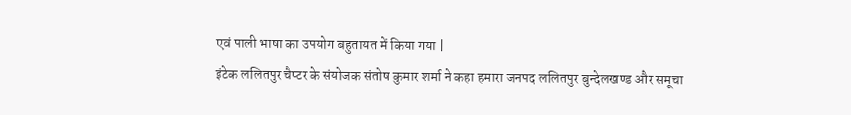एवं पाली भाषा का उपयोग बहुतायत में किया गया |
इंटेक ललितपुर चैप्टर के संयोजक संतोष कुमार शर्मा ने कहा हमारा जनपद ललितपुर बुन्देलखण्ड और समूचा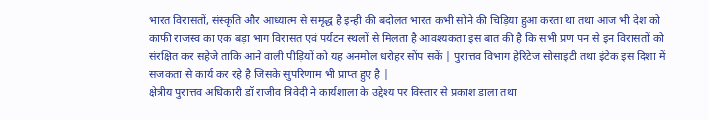भारत विरासतों, संस्कृति और आध्यात्म से समृद्ध है इन्ही की बदोलत भारत कभी सोने की चिड़िया हुआ करता था तथा आज भी देश को काफी राजस्व का एक बड़ा भाग विरासत एवं पर्यटन स्थलों से मिलता है आवश्यकता इस बात की है कि सभी प्रण पन से इन विरासतों को संरक्षित कर सहेजे ताकि आने वाली पीड़ियों को यह अनमोल धरोहर सोंप सकें | पुरात्तव विभाग हेरिटेज सोसाइटी तथा इंटेक इस दिशा में सजकता से कार्य कर रहे है जिसके सुपरिणाम भी प्राप्त हुए है |
क्षेत्रीय पुरात्तव अधिकारी डॉ राजीव त्रिवेदी ने कार्यशाला के उद्देश्य पर विस्तार से प्रकाश डाला तथा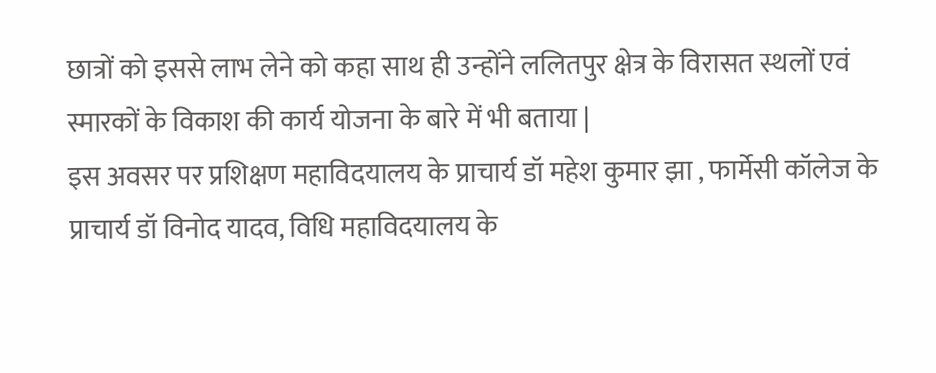छात्रों को इससे लाभ लेने को कहा साथ ही उन्होंने ललितपुर क्षेत्र के विरासत स्थलों एवं स्मारकों के विकाश की कार्य योजना के बारे में भी बताया |
इस अवसर पर प्रशिक्षण महाविदयालय के प्राचार्य डॉ महेश कुमार झा , फार्मेसी कॉलेज के प्राचार्य डॉ विनोद यादव, विधि महाविदयालय के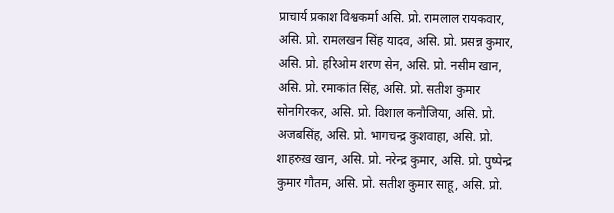प्राचार्य प्रकाश विश्वकर्मा असि. प्रो. रामलाल रायकवार, असि. प्रो. रामलखन सिंह यादव, असि. प्रो. प्रसन्न कुमार, असि. प्रो. हरिओम शरण सेन, असि. प्रो. नसीम खान, असि. प्रो. रमाकांत सिंह, असि. प्रो. सतीश कुमार सोनगिरकर, असि. प्रो. विशाल कनौजिया, असि. प्रो. अजबसिंह, असि. प्रो. भागचन्द्र कुशवाहा, असि. प्रो. शाहरुख़ खान, असि. प्रो. नरेन्द्र कुमार, असि. प्रो. पुष्पेन्द्र कुमार गौतम, असि. प्रो. सतीश कुमार साहू, असि. प्रो.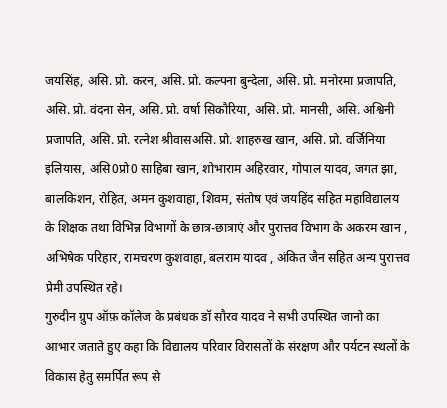जयसिंह, असि. प्रो. करन, असि. प्रो. कल्पना बुन्देला, असि. प्रो. मनोरमा प्रजापति, असि. प्रो. वंदना सेन, असि. प्रो. वर्षा सिकौरिया, असि. प्रो. मानसी, असि. अश्विनी प्रजापति, असि. प्रो. रत्नेश श्रीवासअसि. प्रो. शाहरुख खान, असि. प्रो. वर्जिनिया इलियास, असि0प्रो0 साहिबा खान, शोभाराम अहिरवार, गोपाल यादव, जगत झा, बालकिशन, रोहित, अमन कुशवाहा, शिवम, संतोष एवं जयहिंद सहित महाविद्यालय के शिक्षक तथा विभिन्न विभागों के छात्र-छात्राएं और पुरात्तव विभाग के अकरम खान , अभिषेक परिहार, रामचरण कुशवाहा, बलराम यादव , अंकित जैन सहित अन्य पुरात्तव प्रेमी उपस्थित रहे।
गुरुदीन ग्रुप ऑफ़ कॉलेज के प्रबंधक डॉ सौरव यादव ने सभी उपस्थित जानो का आभार जताते हुए कहा कि विद्यालय परिवार विरासतों के संरक्षण और पर्यटन स्थलों के विकास हेतु समर्पित रूप से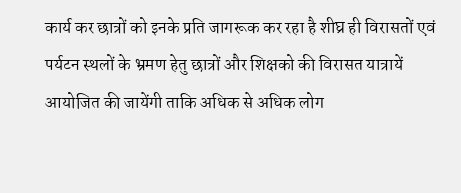कार्य कर छात्रों को इनके प्रति जागरूक कर रहा है शीघ्र ही विरासतों एवं पर्यटन स्थलों के भ्रमण हेतु छात्रों और शिक्षको की विरासत यात्रायें आयोजित की जायेंगी ताकि अधिक से अधिक लोग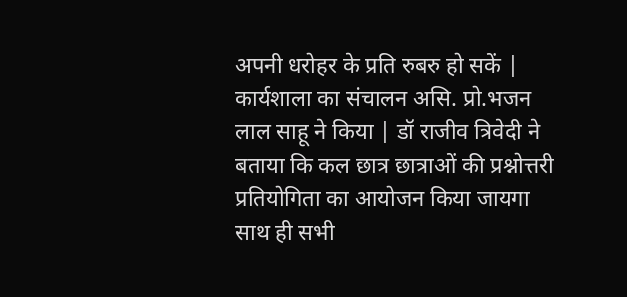अपनी धरोहर के प्रति रुबरु हो सकें |
कार्यशाला का संचालन असि. प्रो.भजन लाल साहू ने किया | डॉ राजीव त्रिवेदी ने बताया कि कल छात्र छात्राओं की प्रश्नोत्तरी प्रतियोगिता का आयोजन किया जायगा साथ ही सभी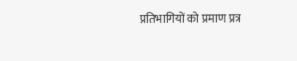प्रतिभागियों को प्रमाण प्रत्र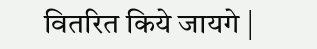वितरित किये जायगे |